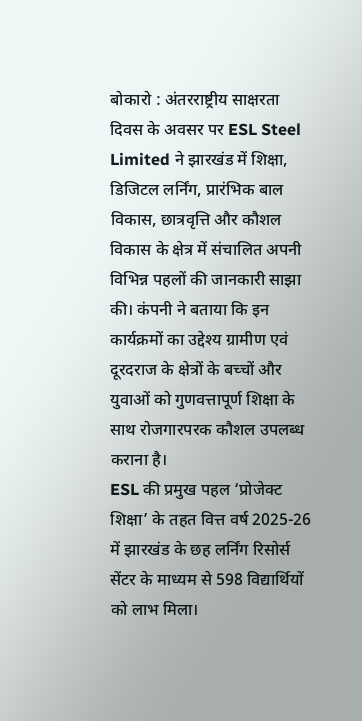बोकारो : अंतरराष्ट्रीय साक्षरता दिवस के अवसर पर ESL Steel Limited ने झारखंड में शिक्षा, डिजिटल लर्निंग, प्रारंभिक बाल विकास, छात्रवृत्ति और कौशल विकास के क्षेत्र में संचालित अपनी विभिन्न पहलों की जानकारी साझा की। कंपनी ने बताया कि इन कार्यक्रमों का उद्देश्य ग्रामीण एवं दूरदराज के क्षेत्रों के बच्चों और युवाओं को गुणवत्तापूर्ण शिक्षा के साथ रोजगारपरक कौशल उपलब्ध कराना है।
ESL की प्रमुख पहल ‘प्रोजेक्ट शिक्षा’ के तहत वित्त वर्ष 2025-26 में झारखंड के छह लर्निंग रिसोर्स सेंटर के माध्यम से 598 विद्यार्थियों को लाभ मिला।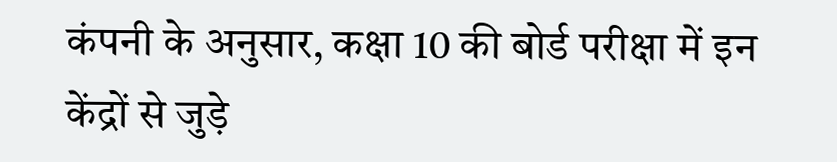कंपनी के अनुसार, कक्षा 10 की बोर्ड परीक्षा में इन केंद्रों से जुड़े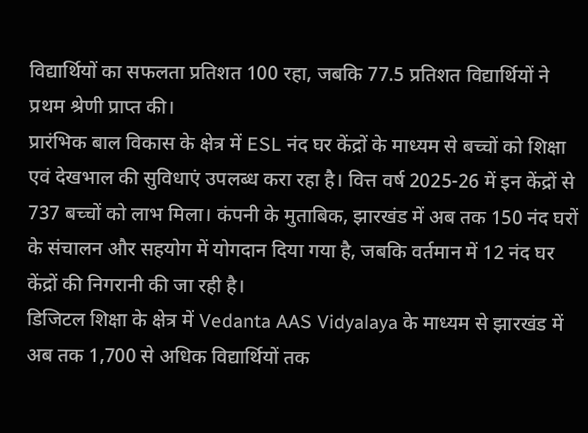विद्यार्थियों का सफलता प्रतिशत 100 रहा, जबकि 77.5 प्रतिशत विद्यार्थियों ने प्रथम श्रेणी प्राप्त की।
प्रारंभिक बाल विकास के क्षेत्र में ESL नंद घर केंद्रों के माध्यम से बच्चों को शिक्षा एवं देखभाल की सुविधाएं उपलब्ध करा रहा है। वित्त वर्ष 2025-26 में इन केंद्रों से 737 बच्चों को लाभ मिला। कंपनी के मुताबिक, झारखंड में अब तक 150 नंद घरों के संचालन और सहयोग में योगदान दिया गया है, जबकि वर्तमान में 12 नंद घर केंद्रों की निगरानी की जा रही है।
डिजिटल शिक्षा के क्षेत्र में Vedanta AAS Vidyalaya के माध्यम से झारखंड में अब तक 1,700 से अधिक विद्यार्थियों तक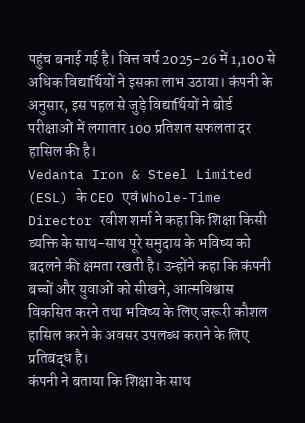पहुंच बनाई गई है। वित्त वर्ष 2025-26 में 1,100 से अधिक विद्यार्थियों ने इसका लाभ उठाया। कंपनी के अनुसार, इस पहल से जुड़े विद्यार्थियों ने बोर्ड परीक्षाओं में लगातार 100 प्रतिशत सफलता दर हासिल की है।
Vedanta Iron & Steel Limited (ESL) के CEO एवं Whole-Time Director रवीश शर्मा ने कहा कि शिक्षा किसी व्यक्ति के साथ-साथ पूरे समुदाय के भविष्य को बदलने की क्षमता रखती है। उन्होंने कहा कि कंपनी बच्चों और युवाओं को सीखने, आत्मविश्वास विकसित करने तथा भविष्य के लिए जरूरी कौशल हासिल करने के अवसर उपलब्ध कराने के लिए प्रतिबद्ध है।
कंपनी ने बताया कि शिक्षा के साथ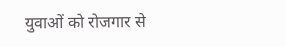युवाओं को रोजगार से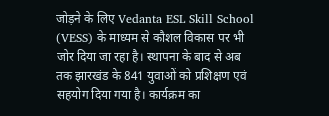जोड़ने के लिए Vedanta ESL Skill School (VESS) के माध्यम से कौशल विकास पर भी जोर दिया जा रहा है। स्थापना के बाद से अब तक झारखंड के 841 युवाओं को प्रशिक्षण एवं सहयोग दिया गया है। कार्यक्रम का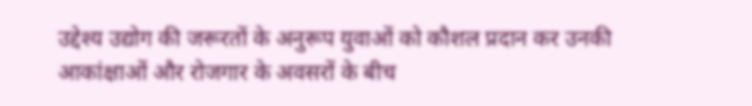उद्देश्य उद्योग की जरूरतों के अनुरूप युवाओं को कौशल प्रदान कर उनकी आकांक्षाओं और रोजगार के अवसरों के बीच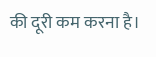की दूरी कम करना है।